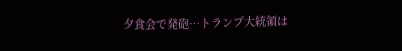夕食会で発砲…トランプ大統領は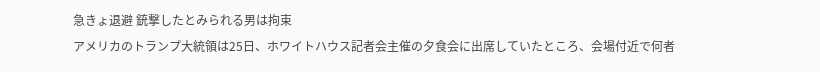急きょ退避 銃撃したとみられる男は拘束
アメリカのトランプ大統領は25日、ホワイトハウス記者会主催の夕食会に出席していたところ、会場付近で何者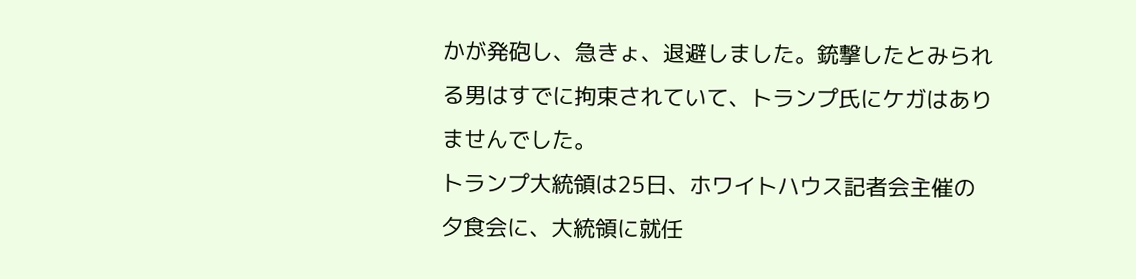かが発砲し、急きょ、退避しました。銃撃したとみられる男はすでに拘束されていて、トランプ氏にケガはありませんでした。
トランプ大統領は25日、ホワイトハウス記者会主催の夕食会に、大統領に就任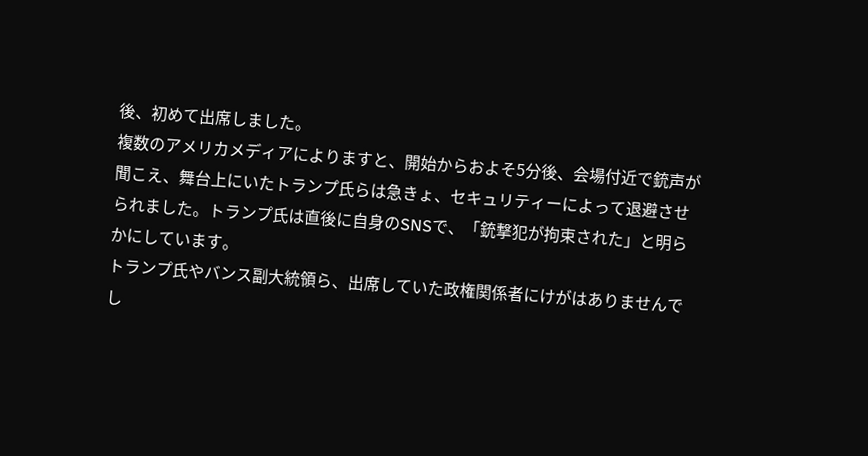後、初めて出席しました。
複数のアメリカメディアによりますと、開始からおよそ5分後、会場付近で銃声が聞こえ、舞台上にいたトランプ氏らは急きょ、セキュリティーによって退避させられました。トランプ氏は直後に自身のSNSで、「銃撃犯が拘束された」と明らかにしています。
トランプ氏やバンス副大統領ら、出席していた政権関係者にけがはありませんでし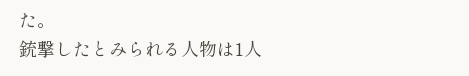た。
銃撃したとみられる人物は1人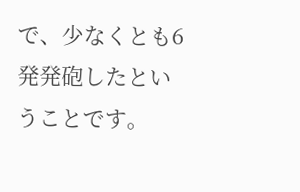で、少なくとも6発発砲したということです。